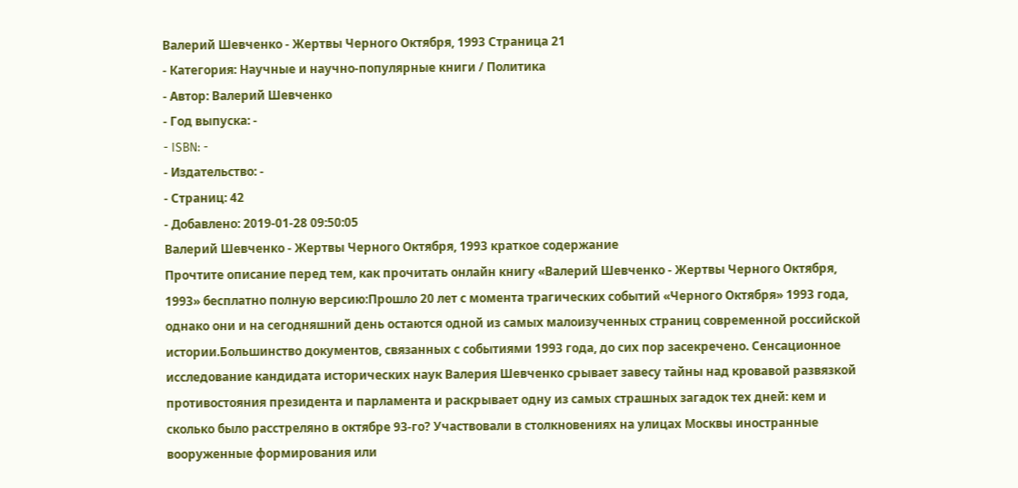Валерий Шевченко - Жертвы Черного Октября, 1993 Страница 21
- Категория: Научные и научно-популярные книги / Политика
- Автор: Валерий Шевченко
- Год выпуска: -
- ISBN: -
- Издательство: -
- Страниц: 42
- Добавлено: 2019-01-28 09:50:05
Валерий Шевченко - Жертвы Черного Октября, 1993 краткое содержание
Прочтите описание перед тем, как прочитать онлайн книгу «Валерий Шевченко - Жертвы Черного Октября, 1993» бесплатно полную версию:Прошло 20 лет с момента трагических событий «Черного Октября» 1993 года, однако они и на сегодняшний день остаются одной из самых малоизученных страниц современной российской истории.Большинство документов, связанных с событиями 1993 года, до сих пор засекречено. Сенсационное исследование кандидата исторических наук Валерия Шевченко срывает завесу тайны над кровавой развязкой противостояния президента и парламента и раскрывает одну из самых страшных загадок тех дней: кем и сколько было расстреляно в октябре 93-го? Участвовали в столкновениях на улицах Москвы иностранные вооруженные формирования или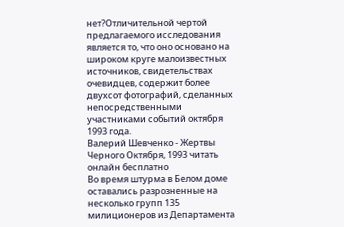нет?Отличительной чертой предлагаемого исследования является то, что оно основано на широком круге малоизвестных источников, свидетельствах очевидцев, содержит более двухсот фотографий, сделанных непосредственными участниками событий октября 1993 года.
Валерий Шевченко - Жертвы Черного Октября, 1993 читать онлайн бесплатно
Во время штурма в Белом доме оставались разрозненные на несколько групп 135 милиционеров из Департамента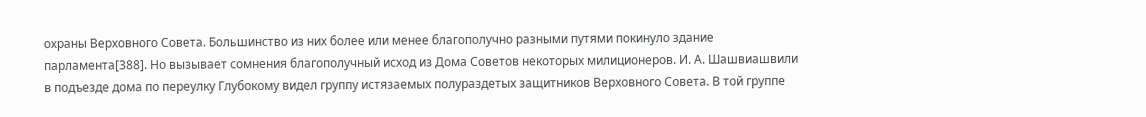охраны Верховного Совета. Большинство из них более или менее благополучно разными путями покинуло здание парламента[388]. Но вызывает сомнения благополучный исход из Дома Советов некоторых милиционеров. И. А. Шашвиашвили в подъезде дома по переулку Глубокому видел группу истязаемых полураздетых защитников Верховного Совета. В той группе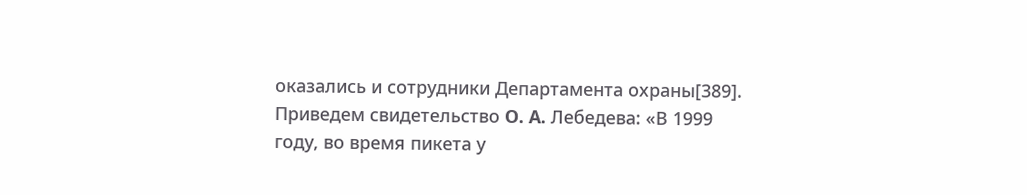оказались и сотрудники Департамента охраны[389].
Приведем свидетельство O. A. Лебедева: «В 1999 году, во время пикета у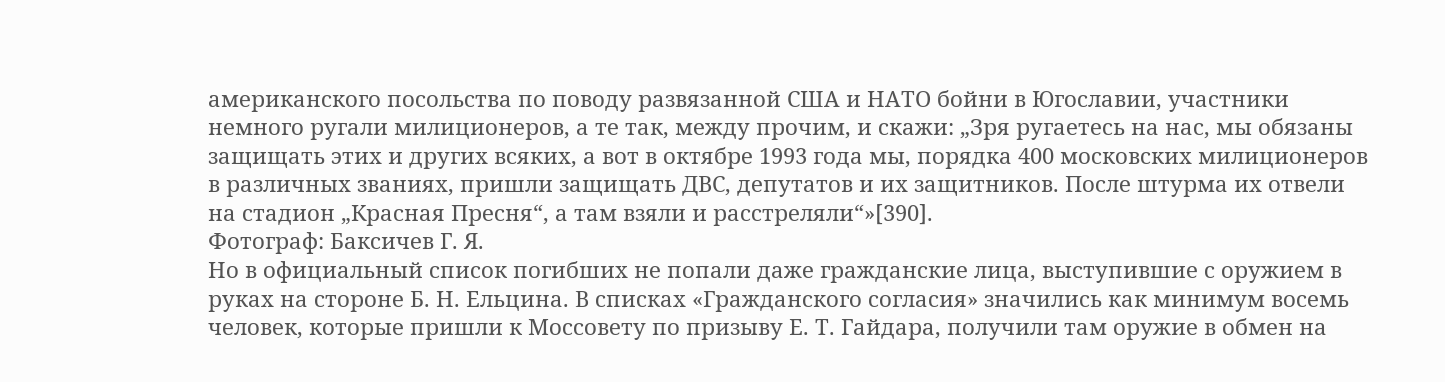американского посольства по поводу развязанной США и НАТО бойни в Югославии, участники немного ругали милиционеров, а те так, между прочим, и скажи: „Зря ругаетесь на нас, мы обязаны защищать этих и других всяких, а вот в октябре 1993 года мы, порядка 400 московских милиционеров в различных званиях, пришли защищать ДВС, депутатов и их защитников. После штурма их отвели на стадион „Красная Пресня“, а там взяли и расстреляли“»[390].
Фотограф: Баксичев Г. Я.
Но в официальный список погибших не попали даже гражданские лица, выступившие с оружием в руках на стороне Б. Н. Ельцина. В списках «Гражданского согласия» значились как минимум восемь человек, которые пришли к Моссовету по призыву Е. Т. Гайдара, получили там оружие в обмен на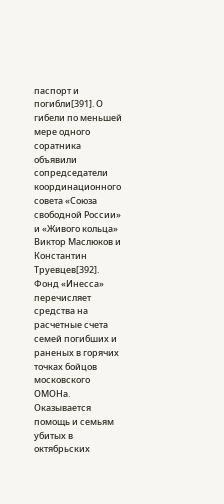паспорт и погибли[391]. О гибели по меньшей мере одного соратника объявили сопредседатели координационного совета «Союза свободной России» и «Живого кольца» Виктор Маслюков и Константин Труевцев[392].
Фонд «Инесса» перечисляет средства на расчетные счета семей погибших и раненых в горячих точках бойцов московского ОМОНа. Оказывается помощь и семьям убитых в октябрьских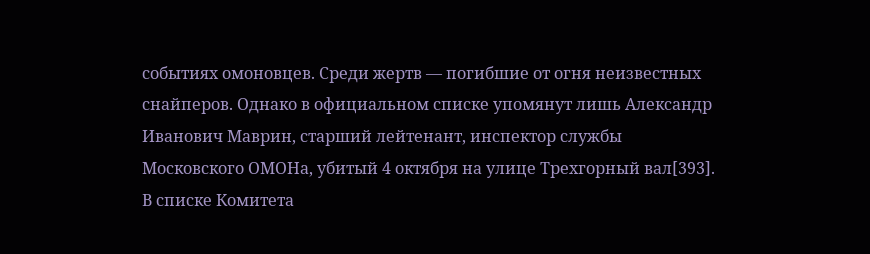событиях омоновцев. Среди жертв — погибшие от огня неизвестных снайперов. Однако в официальном списке упомянут лишь Александр Иванович Маврин, старший лейтенант, инспектор службы Московского ОМОНа, убитый 4 октября на улице Трехгорный вал[393].
В списке Комитета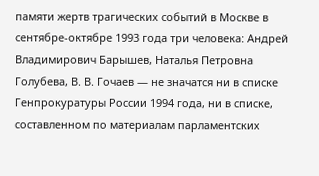памяти жертв трагических событий в Москве в сентябре-октябре 1993 года три человека: Андрей Владимирович Барышев, Наталья Петровна Голубева, В. В. Гочаев — не значатся ни в списке Генпрокуратуры России 1994 года, ни в списке, составленном по материалам парламентских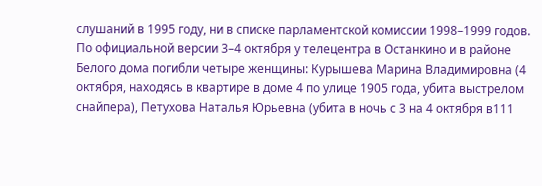слушаний в 1995 году, ни в списке парламентской комиссии 1998–1999 годов.
По официальной версии 3–4 октября у телецентра в Останкино и в районе Белого дома погибли четыре женщины: Курышева Марина Владимировна (4 октября, находясь в квартире в доме 4 по улице 1905 года, убита выстрелом снайпера), Петухова Наталья Юрьевна (убита в ночь с 3 на 4 октября в111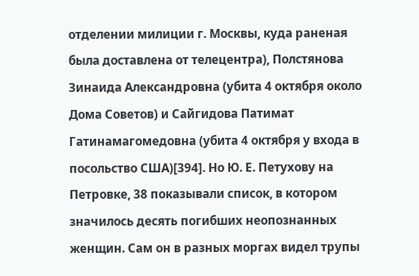отделении милиции г. Москвы, куда раненая была доставлена от телецентра), Полстянова Зинаида Александровна (убита 4 октября около Дома Советов) и Сайгидова Патимат Гатинамагомедовна (убита 4 октября у входа в посольство США)[394]. Но Ю. Е. Петухову на Петровке, 38 показывали список, в котором значилось десять погибших неопознанных женщин. Сам он в разных моргах видел трупы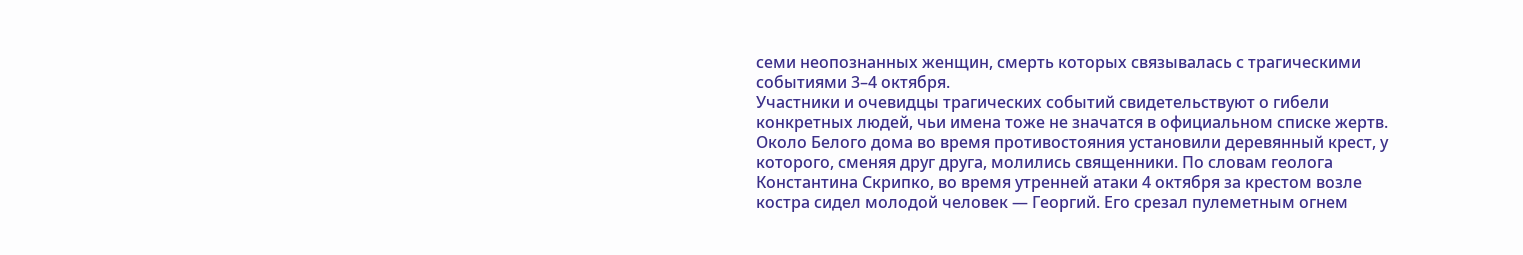семи неопознанных женщин, смерть которых связывалась с трагическими событиями 3–4 октября.
Участники и очевидцы трагических событий свидетельствуют о гибели конкретных людей, чьи имена тоже не значатся в официальном списке жертв. Около Белого дома во время противостояния установили деревянный крест, у которого, сменяя друг друга, молились священники. По словам геолога Константина Скрипко, во время утренней атаки 4 октября за крестом возле костра сидел молодой человек — Георгий. Его срезал пулеметным огнем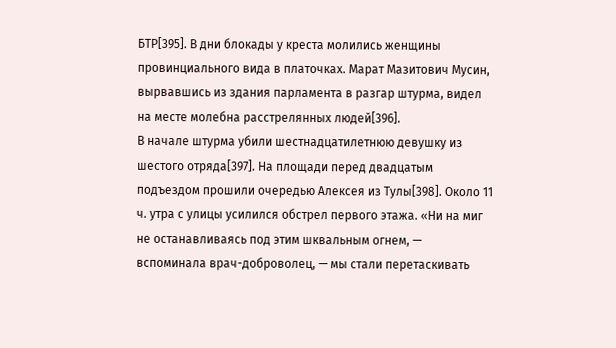БТР[395]. В дни блокады у креста молились женщины провинциального вида в платочках. Марат Мазитович Мусин, вырвавшись из здания парламента в разгар штурма, видел на месте молебна расстрелянных людей[396].
В начале штурма убили шестнадцатилетнюю девушку из шестого отряда[397]. На площади перед двадцатым подъездом прошили очередью Алексея из Тулы[398]. Около 11 ч. утра с улицы усилился обстрел первого этажа. «Ни на миг не останавливаясь под этим шквальным огнем, — вспоминала врач-доброволец, — мы стали перетаскивать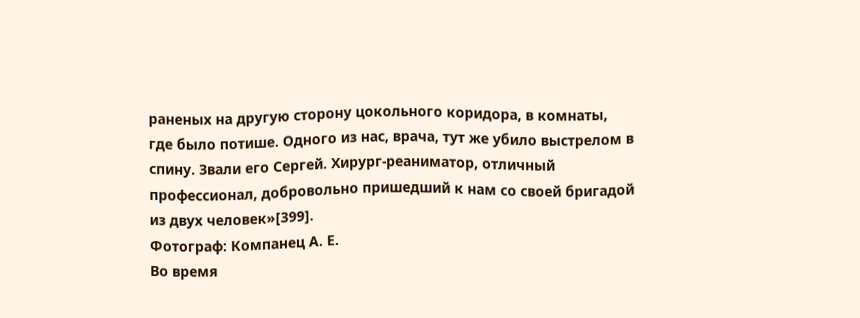раненых на другую сторону цокольного коридора, в комнаты, где было потише. Одного из нас, врача, тут же убило выстрелом в спину. Звали его Сергей. Хирург-реаниматор, отличный профессионал, добровольно пришедший к нам со своей бригадой из двух человек»[399].
Фотограф: Компанец А. Е.
Во время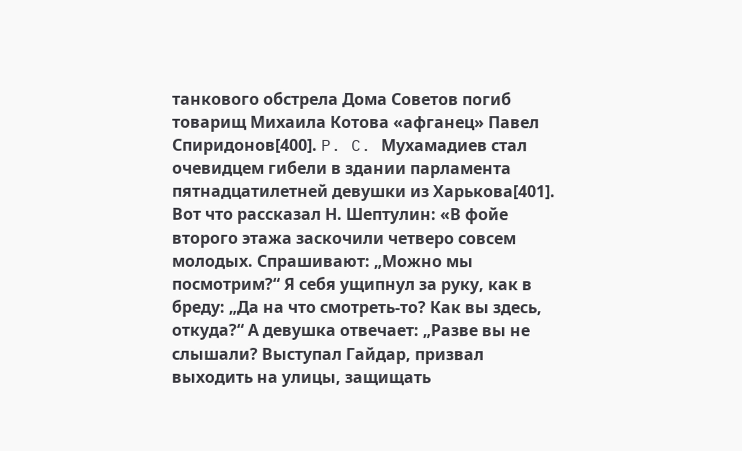танкового обстрела Дома Советов погиб товарищ Михаила Котова «афганец» Павел Спиридонов[400]. P. C. Мухамадиев стал очевидцем гибели в здании парламента пятнадцатилетней девушки из Харькова[401]. Вот что рассказал Н. Шептулин: «В фойе второго этажа заскочили четверо совсем молодых. Спрашивают: „Можно мы посмотрим?“ Я себя ущипнул за руку, как в бреду: „Да на что смотреть-то? Как вы здесь, откуда?“ А девушка отвечает: „Разве вы не слышали? Выступал Гайдар, призвал выходить на улицы, защищать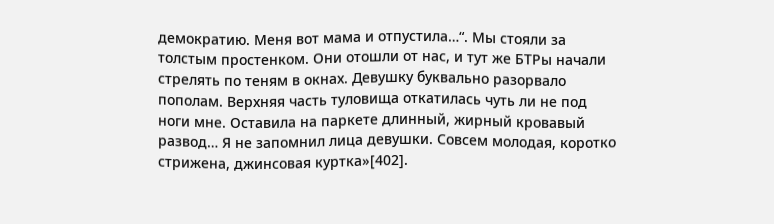демократию. Меня вот мама и отпустила…“. Мы стояли за толстым простенком. Они отошли от нас, и тут же БТРы начали стрелять по теням в окнах. Девушку буквально разорвало пополам. Верхняя часть туловища откатилась чуть ли не под ноги мне. Оставила на паркете длинный, жирный кровавый развод… Я не запомнил лица девушки. Совсем молодая, коротко стрижена, джинсовая куртка»[402].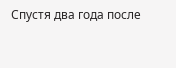Спустя два года после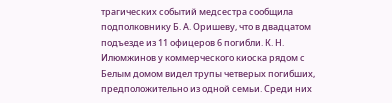трагических событий медсестра сообщила подполковнику Б. А. Оришеву, что в двадцатом подъезде из 11 офицеров 6 погибли. К. Н. Илюмжинов у коммерческого киоска рядом с Белым домом видел трупы четверых погибших, предположительно из одной семьи. Среди них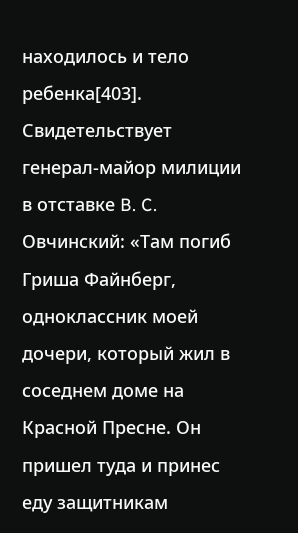находилось и тело ребенка[403].
Свидетельствует генерал-майор милиции в отставке B. C. Овчинский: «Там погиб Гриша Файнберг, одноклассник моей дочери, который жил в соседнем доме на Красной Пресне. Он пришел туда и принес еду защитникам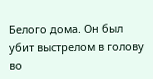Белого дома. Он был убит выстрелом в голову во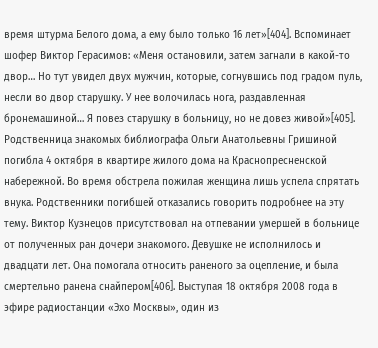время штурма Белого дома, а ему было только 16 лет»[404]. Вспоминает шофер Виктор Герасимов: «Меня остановили, затем загнали в какой-то двор… Но тут увидел двух мужчин, которые, согнувшись под градом пуль, несли во двор старушку. У нее волочилась нога, раздавленная бронемашиной… Я повез старушку в больницу, но не довез живой»[405].
Родственница знакомых библиографа Ольги Анатольевны Гришиной погибла 4 октября в квартире жилого дома на Краснопресненской набережной. Во время обстрела пожилая женщина лишь успела спрятать внука. Родственники погибшей отказались говорить подробнее на эту тему. Виктор Кузнецов присутствовал на отпевании умершей в больнице от полученных ран дочери знакомого. Девушке не исполнилось и двадцати лет. Она помогала относить раненого за оцепление, и была смертельно ранена снайпером[406]. Выступая 18 октября 2008 года в эфире радиостанции «Эхо Москвы», один из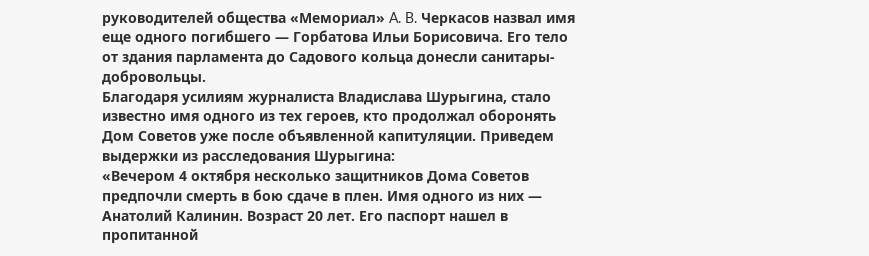руководителей общества «Мемориал» A. B. Черкасов назвал имя еще одного погибшего — Горбатова Ильи Борисовича. Его тело от здания парламента до Садового кольца донесли санитары-добровольцы.
Благодаря усилиям журналиста Владислава Шурыгина, стало известно имя одного из тех героев, кто продолжал оборонять Дом Советов уже после объявленной капитуляции. Приведем выдержки из расследования Шурыгина:
«Вечером 4 октября несколько защитников Дома Советов предпочли смерть в бою сдаче в плен. Имя одного из них — Анатолий Калинин. Возраст 20 лет. Его паспорт нашел в пропитанной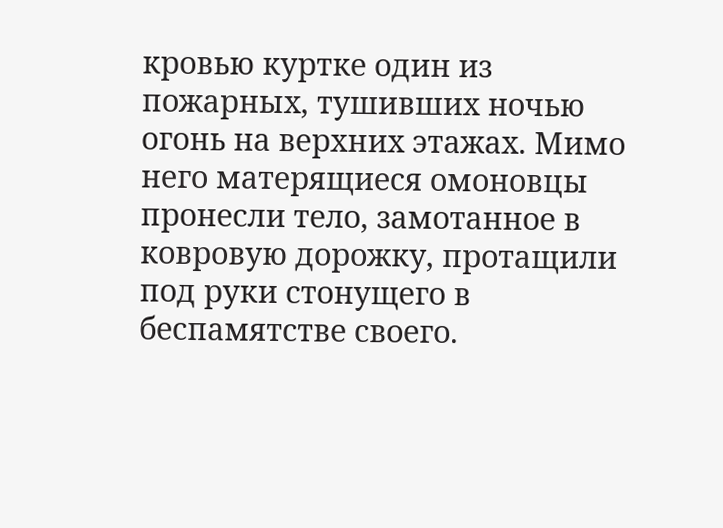кровью куртке один из пожарных, тушивших ночью огонь на верхних этажах. Мимо него матерящиеся омоновцы пронесли тело, замотанное в ковровую дорожку, протащили под руки стонущего в беспамятстве своего.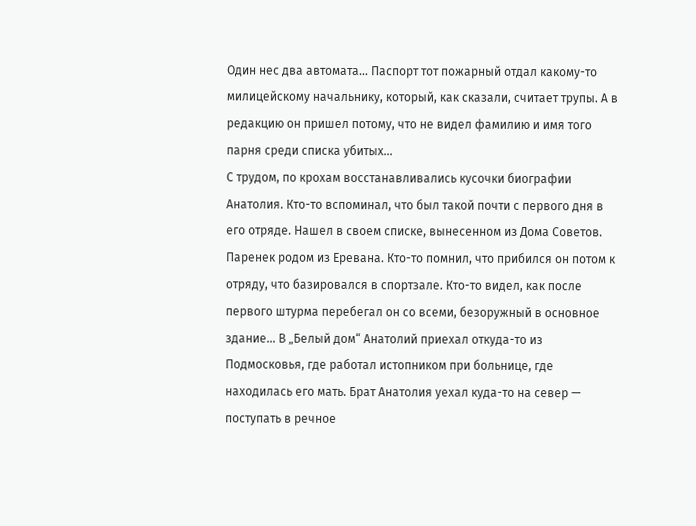Один нес два автомата… Паспорт тот пожарный отдал какому-то милицейскому начальнику, который, как сказали, считает трупы. А в редакцию он пришел потому, что не видел фамилию и имя того парня среди списка убитых…
С трудом, по крохам восстанавливались кусочки биографии Анатолия. Кто-то вспоминал, что был такой почти с первого дня в его отряде. Нашел в своем списке, вынесенном из Дома Советов. Паренек родом из Еревана. Кто-то помнил, что прибился он потом к отряду, что базировался в спортзале. Кто-то видел, как после первого штурма перебегал он со всеми, безоружный в основное здание… В „Белый дом“ Анатолий приехал откуда-то из Подмосковья, где работал истопником при больнице, где находилась его мать. Брат Анатолия уехал куда-то на север — поступать в речное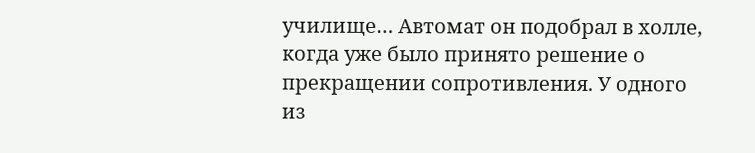училище… Автомат он подобрал в холле, когда уже было принято решение о прекращении сопротивления. У одного из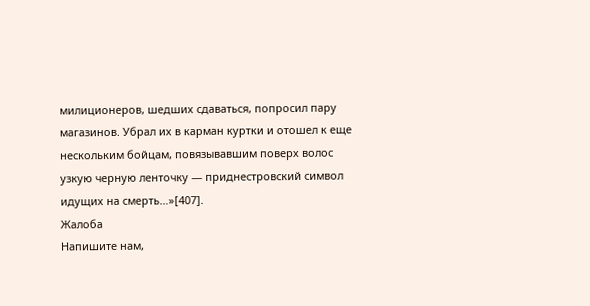милиционеров, шедших сдаваться, попросил пару магазинов. Убрал их в карман куртки и отошел к еще нескольким бойцам, повязывавшим поверх волос узкую черную ленточку — приднестровский символ идущих на смерть…»[407].
Жалоба
Напишите нам,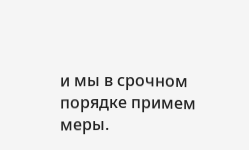и мы в срочном порядке примем меры.